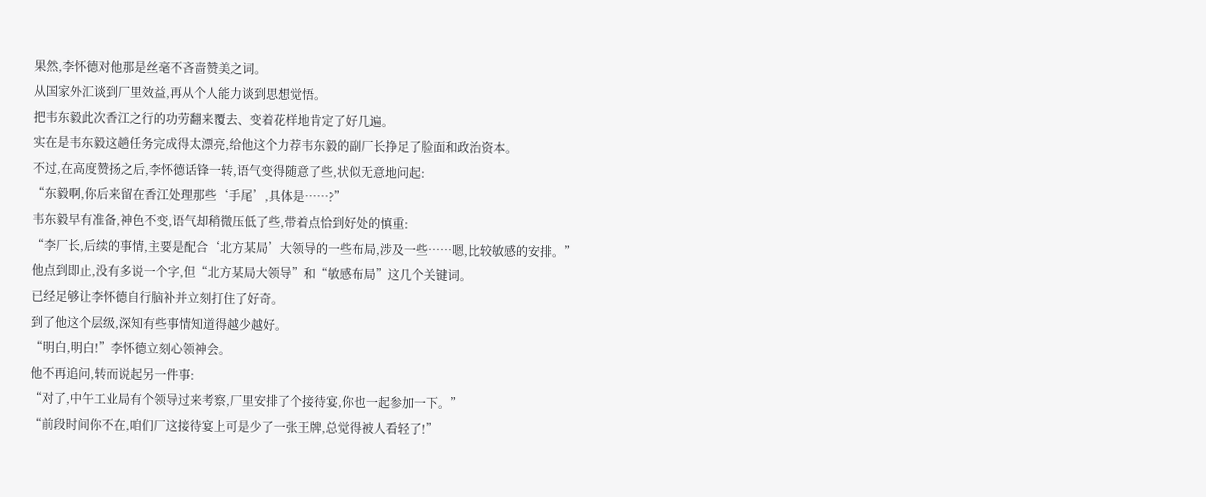果然,李怀德对他那是丝毫不吝啬赞美之词。
从国家外汇谈到厂里效益,再从个人能力谈到思想觉悟。
把韦东毅此次香江之行的功劳翻来覆去、变着花样地肯定了好几遍。
实在是韦东毅这趟任务完成得太漂亮,给他这个力荐韦东毅的副厂长挣足了脸面和政治资本。
不过,在高度赞扬之后,李怀德话锋一转,语气变得随意了些,状似无意地问起:
“东毅啊,你后来留在香江处理那些‘手尾’,具体是……?”
韦东毅早有准备,神色不变,语气却稍微压低了些,带着点恰到好处的慎重:
“李厂长,后续的事情,主要是配合‘北方某局’大领导的一些布局,涉及一些……嗯,比较敏感的安排。”
他点到即止,没有多说一个字,但“北方某局大领导”和“敏感布局”这几个关键词。
已经足够让李怀德自行脑补并立刻打住了好奇。
到了他这个层级,深知有些事情知道得越少越好。
“明白,明白!”李怀德立刻心领神会。
他不再追问,转而说起另一件事:
“对了,中午工业局有个领导过来考察,厂里安排了个接待宴,你也一起参加一下。”
“前段时间你不在,咱们厂这接待宴上可是少了一张王牌,总觉得被人看轻了!”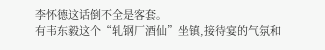李怀德这话倒不全是客套。
有韦东毅这个“轧钢厂酒仙”坐镇,接待宴的气氛和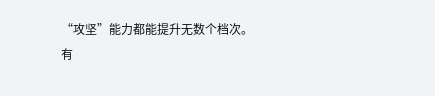“攻坚”能力都能提升无数个档次。
有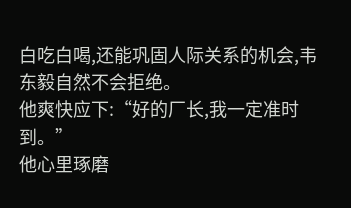白吃白喝,还能巩固人际关系的机会,韦东毅自然不会拒绝。
他爽快应下:“好的厂长,我一定准时到。”
他心里琢磨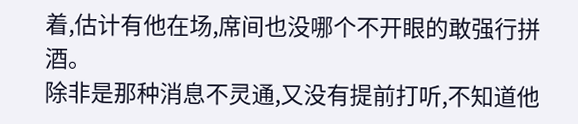着,估计有他在场,席间也没哪个不开眼的敢强行拼酒。
除非是那种消息不灵通,又没有提前打听,不知道他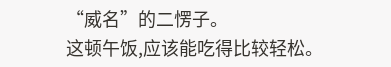“威名”的二愣子。
这顿午饭,应该能吃得比较轻松。